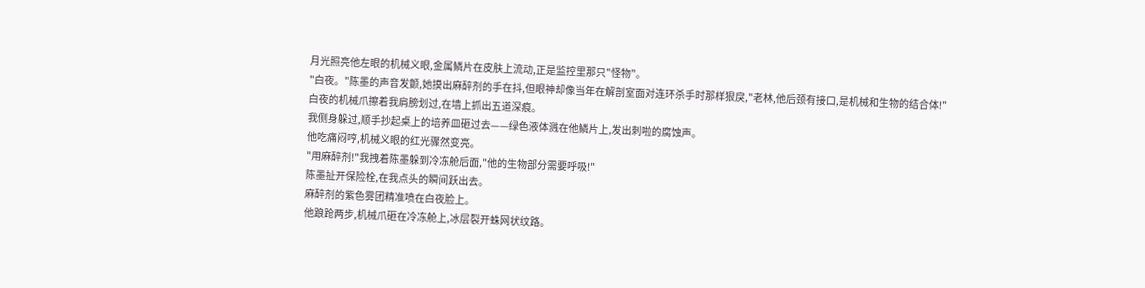月光照亮他左眼的机械义眼,金属鳞片在皮肤上流动,正是监控里那只"怪物"。
"白夜。"陈墨的声音发颤,她摸出麻醉剂的手在抖,但眼神却像当年在解剖室面对连环杀手时那样狠戾,"老林,他后颈有接口,是机械和生物的结合体!"
白夜的机械爪擦着我肩膀划过,在墙上抓出五道深痕。
我侧身躲过,顺手抄起桌上的培养皿砸过去——绿色液体溅在他鳞片上,发出刺啦的腐蚀声。
他吃痛闷哼,机械义眼的红光骤然变亮。
"用麻醉剂!"我拽着陈墨躲到冷冻舱后面,"他的生物部分需要呼吸!"
陈墨扯开保险栓,在我点头的瞬间跃出去。
麻醉剂的紫色雾团精准喷在白夜脸上。
他踉跄两步,机械爪砸在冷冻舱上,冰层裂开蛛网状纹路。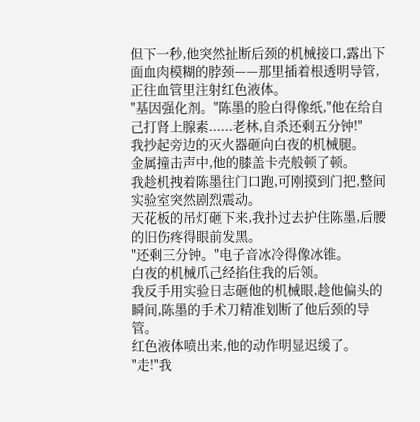但下一秒,他突然扯断后颈的机械接口,露出下面血肉模糊的脖颈——那里插着根透明导管,正往血管里注射红色液体。
"基因强化剂。"陈墨的脸白得像纸,"他在给自己打肾上腺素......老林,自杀还剩五分钟!"
我抄起旁边的灭火器砸向白夜的机械腿。
金属撞击声中,他的膝盖卡壳般顿了顿。
我趁机拽着陈墨往门口跑,可刚摸到门把,整间实验室突然剧烈震动。
天花板的吊灯砸下来,我扑过去护住陈墨,后腰的旧伤疼得眼前发黑。
"还剩三分钟。"电子音冰冷得像冰锥。
白夜的机械爪己经掐住我的后领。
我反手用实验日志砸他的机械眼,趁他偏头的瞬间,陈墨的手术刀精准划断了他后颈的导管。
红色液体喷出来,他的动作明显迟缓了。
"走!"我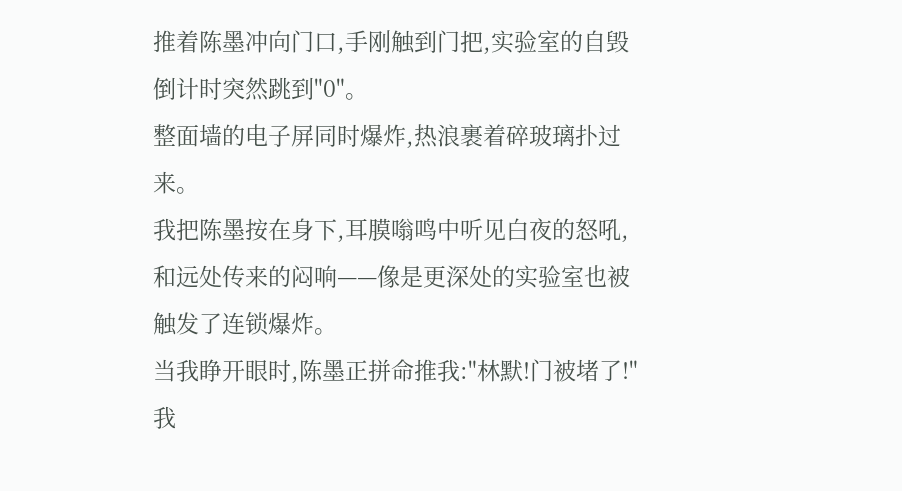推着陈墨冲向门口,手刚触到门把,实验室的自毁倒计时突然跳到"0"。
整面墙的电子屏同时爆炸,热浪裹着碎玻璃扑过来。
我把陈墨按在身下,耳膜嗡鸣中听见白夜的怒吼,和远处传来的闷响——像是更深处的实验室也被触发了连锁爆炸。
当我睁开眼时,陈墨正拼命推我:"林默!门被堵了!"
我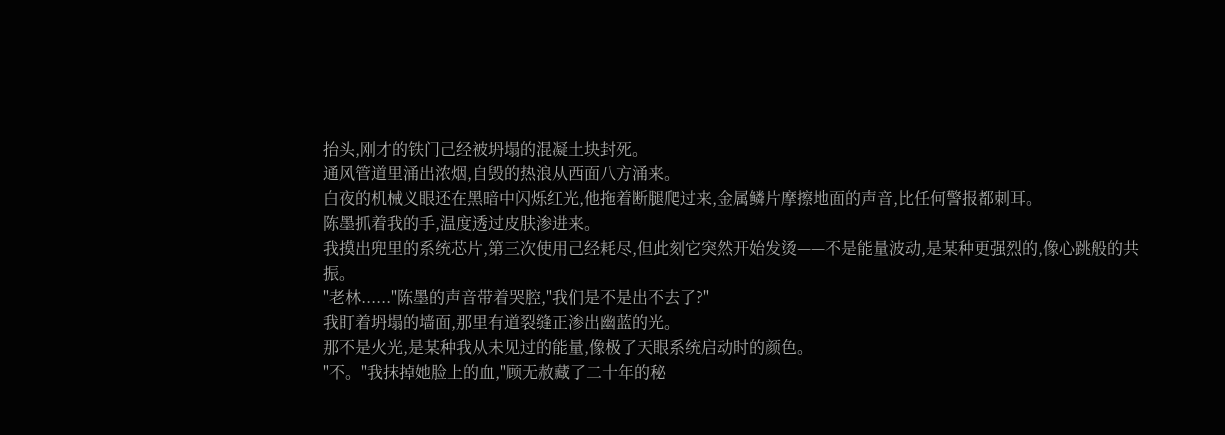抬头,刚才的铁门己经被坍塌的混凝土块封死。
通风管道里涌出浓烟,自毁的热浪从西面八方涌来。
白夜的机械义眼还在黑暗中闪烁红光,他拖着断腿爬过来,金属鳞片摩擦地面的声音,比任何警报都刺耳。
陈墨抓着我的手,温度透过皮肤渗进来。
我摸出兜里的系统芯片,第三次使用己经耗尽,但此刻它突然开始发烫——不是能量波动,是某种更强烈的,像心跳般的共振。
"老林......"陈墨的声音带着哭腔,"我们是不是出不去了?"
我盯着坍塌的墙面,那里有道裂缝正渗出幽蓝的光。
那不是火光,是某种我从未见过的能量,像极了天眼系统启动时的颜色。
"不。"我抹掉她脸上的血,"顾无赦藏了二十年的秘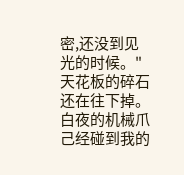密,还没到见光的时候。"
天花板的碎石还在往下掉。
白夜的机械爪己经碰到我的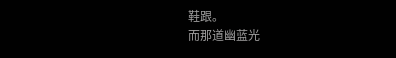鞋跟。
而那道幽蓝光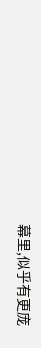幕里,似乎有更庞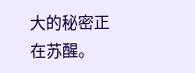大的秘密正在苏醒。